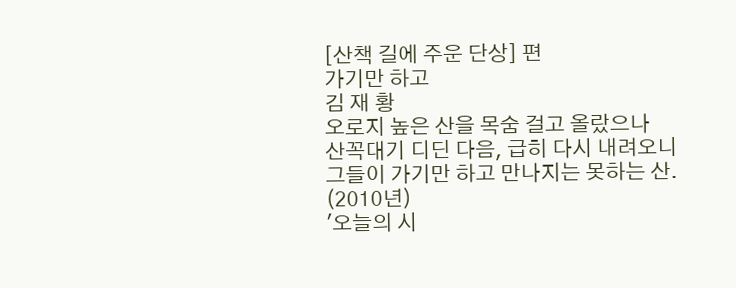[산책 길에 주운 단상] 편
가기만 하고
김 재 황
오로지 높은 산을 목숨 걸고 올랐으나
산꼭대기 디딘 다음, 급히 다시 내려오니
그들이 가기만 하고 만나지는 못하는 산.
(2010년)
'오늘의 시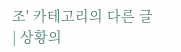조' 카테고리의 다른 글
| 상황의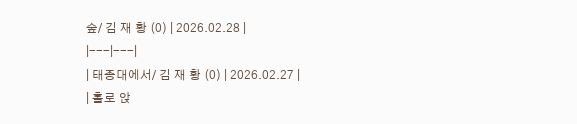숲/ 김 재 황 (0) | 2026.02.28 |
|---|---|
| 태종대에서/ 김 재 황 (0) | 2026.02.27 |
| 홀로 앉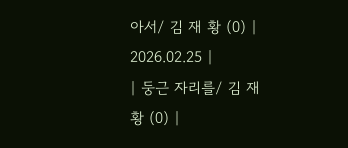아서/ 김 재 황 (0) | 2026.02.25 |
| 둥근 자리를/ 김 재 황 (0) |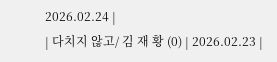2026.02.24 |
| 다치지 않고/ 김 재 황 (0) | 2026.02.23 |